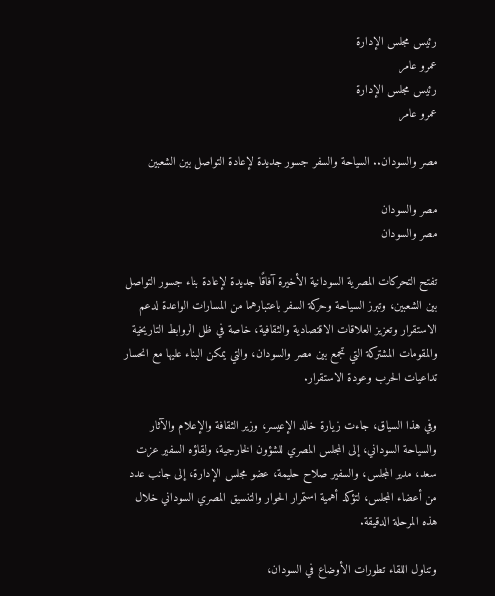رئيس مجلس الإدارة
عمرو عامر
رئيس مجلس الإدارة
عمرو عامر

مصر والسودان.. السياحة والسفر جسور جديدة لإعادة التواصل بين الشعبين

مصر والسودان
مصر والسودان

تفتح التحركات المصرية السودانية الأخيرة آفاقًا جديدة لإعادة بناء جسور التواصل بين الشعبين، وتبرز السياحة وحركة السفر باعتبارهما من المسارات الواعدة لدعم الاستقرار وتعزيز العلاقات الاقتصادية والثقافية، خاصة في ظل الروابط التاريخية والمقومات المشتركة التي تجمع بين مصر والسودان، والتي يمكن البناء عليها مع انحسار تداعيات الحرب وعودة الاستقرار.

وفي هذا السياق، جاءت زيارة خالد الإعيسر، وزير الثقافة والإعلام والآثار والسياحة السوداني، إلى المجلس المصري للشؤون الخارجية، ولقاؤه السفير عزت سعد، مدير المجلس، والسفير صلاح حليمة، عضو مجلس الإدارة، إلى جانب عدد من أعضاء المجلس، لتؤكد أهمية استمرار الحوار والتنسيق المصري السوداني خلال هذه المرحلة الدقيقة.

وتناول اللقاء تطورات الأوضاع في السودان،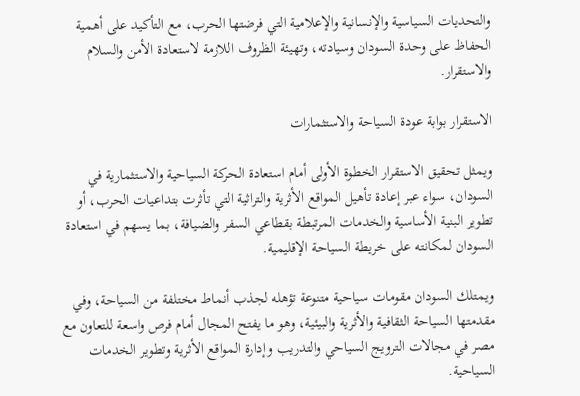والتحديات السياسية والإنسانية والإعلامية التي فرضتها الحرب، مع التأكيد على أهمية الحفاظ على وحدة السودان وسيادته، وتهيئة الظروف اللازمة لاستعادة الأمن والسلام والاستقرار.

الاستقرار بوابة عودة السياحة والاستثمارات

ويمثل تحقيق الاستقرار الخطوة الأولى أمام استعادة الحركة السياحية والاستثمارية في السودان، سواء عبر إعادة تأهيل المواقع الأثرية والتراثية التي تأثرت بتداعيات الحرب، أو تطوير البنية الأساسية والخدمات المرتبطة بقطاعي السفر والضيافة، بما يسهم في استعادة السودان لمكانته على خريطة السياحة الإقليمية.

ويمتلك السودان مقومات سياحية متنوعة تؤهله لجذب أنماط مختلفة من السياحة، وفي مقدمتها السياحة الثقافية والأثرية والبيئية، وهو ما يفتح المجال أمام فرص واسعة للتعاون مع مصر في مجالات الترويج السياحي والتدريب وإدارة المواقع الأثرية وتطوير الخدمات السياحية.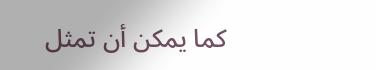كما يمكن أن تمثل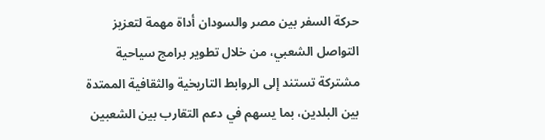حركة السفر بين مصر والسودان أداة مهمة لتعزيز التواصل الشعبي، من خلال تطوير برامج سياحية مشتركة تستند إلى الروابط التاريخية والثقافية الممتدة بين البلدين، بما يسهم في دعم التقارب بين الشعبين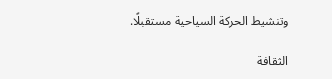وتنشيط الحركة السياحية مستقبلًا.

الثقافة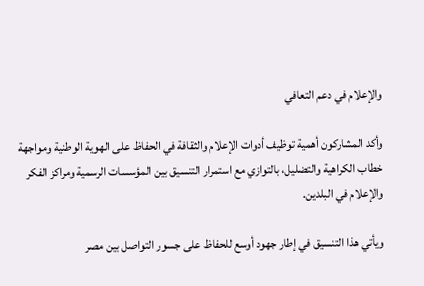والإعلام في دعم التعافي

وأكد المشاركون أهمية توظيف أدوات الإعلام والثقافة في الحفاظ على الهوية الوطنية ومواجهة خطاب الكراهية والتضليل، بالتوازي مع استمرار التنسيق بين المؤسسات الرسمية ومراكز الفكر والإعلام في البلدين.

ويأتي هذا التنسيق في إطار جهود أوسع للحفاظ على جسور التواصل بين مصر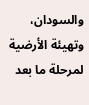والسودان، وتهيئة الأرضية لمرحلة ما بعد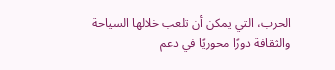الحرب، التي يمكن أن تلعب خلالها السياحة والثقافة دورًا محوريًا في دعم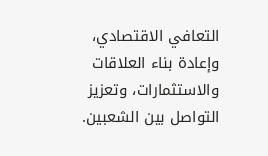التعافي الاقتصادي، وإعادة بناء العلاقات والاستثمارات، وتعزيز التواصل بين الشعبين.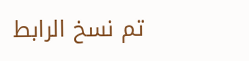تم نسخ الرابط